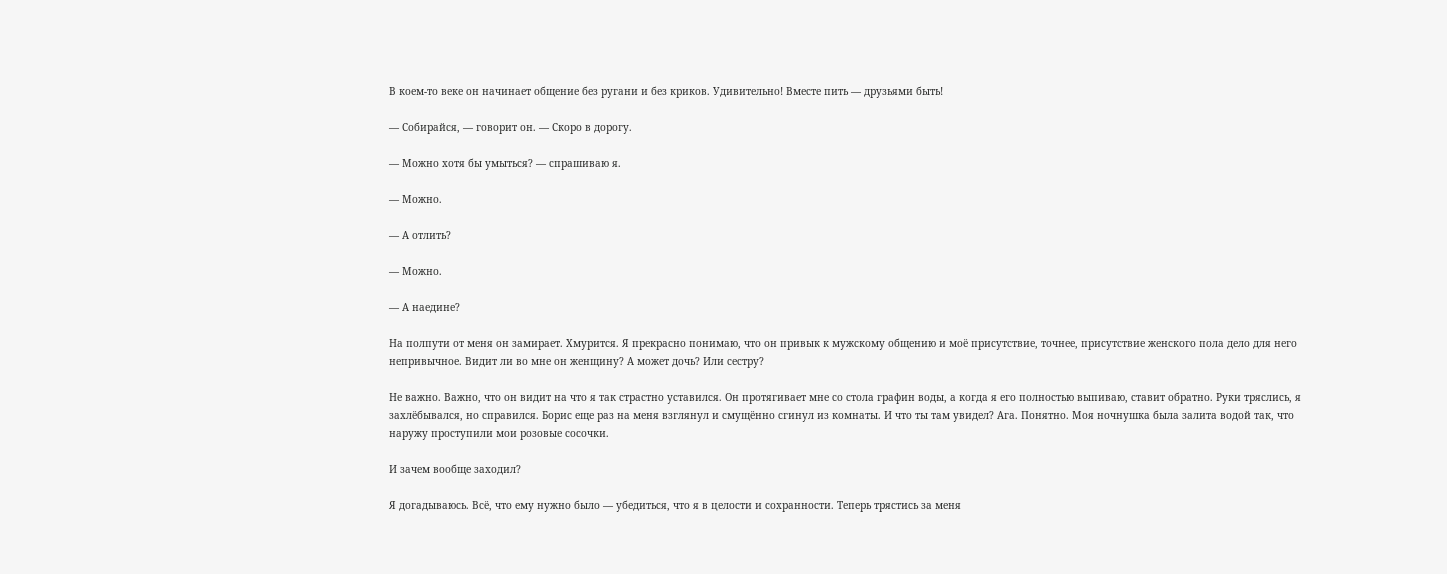В коем-то веке он начинает общение без ругани и без криков. Удивительно! Вместе пить — друзьями быть!

— Собирайся, — говорит он. — Скоро в дорогу.

— Можно хотя бы умыться? — спрашиваю я.

— Можно.

— А отлить?

— Можно.

— А наедине?

На полпути от меня он замирает. Хмурится. Я прекрасно понимаю, что он привык к мужскому общению и моё присутствие, точнее, присутствие женского пола дело для него непривычное. Видит ли во мне он женщину? А может дочь? Или сестру?

Не важно. Важно, что он видит на что я так страстно уставился. Он протягивает мне со стола графин воды, а когда я его полностью выпиваю, ставит обратно. Руки тряслись, я захлёбывался, но справился. Борис еще раз на меня взглянул и смущённо сгинул из комнаты. И что ты там увидел? Ага. Понятно. Моя ночнушка была залита водой так, что наружу проступили мои розовые сосочки.

И зачем вообще заходил?

Я догадываюсь. Всё, что ему нужно было — убедиться, что я в целости и сохранности. Теперь трястись за меня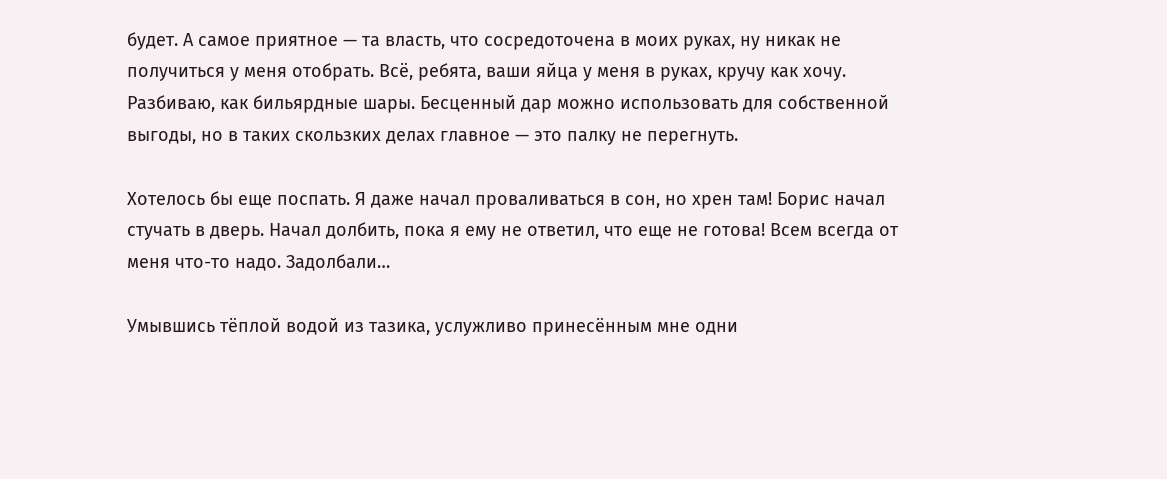будет. А самое приятное — та власть, что сосредоточена в моих руках, ну никак не получиться у меня отобрать. Всё, ребята, ваши яйца у меня в руках, кручу как хочу. Разбиваю, как бильярдные шары. Бесценный дар можно использовать для собственной выгоды, но в таких скользких делах главное — это палку не перегнуть.

Хотелось бы еще поспать. Я даже начал проваливаться в сон, но хрен там! Борис начал стучать в дверь. Начал долбить, пока я ему не ответил, что еще не готова! Всем всегда от меня что-то надо. Задолбали…

Умывшись тёплой водой из тазика, услужливо принесённым мне одни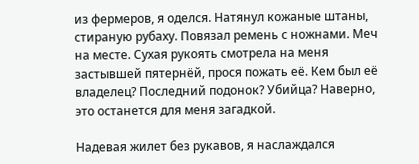из фермеров, я оделся. Натянул кожаные штаны, стираную рубаху. Повязал ремень с ножнами. Меч на месте. Сухая рукоять смотрела на меня застывшей пятернёй, прося пожать её. Кем был её владелец? Последний подонок? Убийца? Наверно, это останется для меня загадкой.

Надевая жилет без рукавов, я наслаждался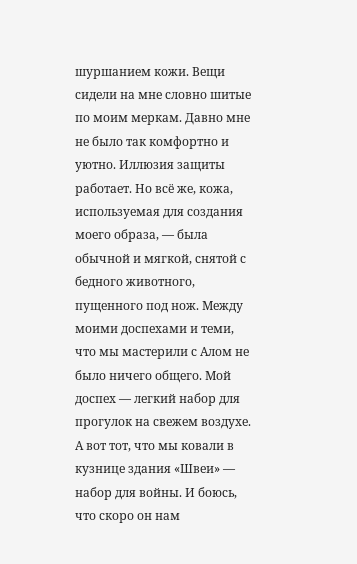шуршанием кожи. Вещи сидели на мне словно шитые по моим меркам. Давно мне не было так комфортно и уютно. Иллюзия защиты работает. Но всё же, кожа, используемая для создания моего образа, — была обычной и мягкой, снятой с бедного животного, пущенного под нож. Между моими доспехами и теми, что мы мастерили с Алом не было ничего общего. Мой доспех — легкий набор для прогулок на свежем воздухе. А вот тот, что мы ковали в кузнице здания «Швеи» — набор для войны. И боюсь, что скоро он нам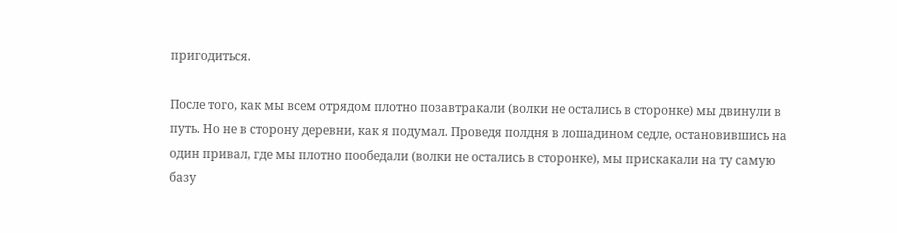пригодиться.

После того, как мы всем отрядом плотно позавтракали (волки не остались в сторонке) мы двинули в путь. Но не в сторону деревни, как я подумал. Проведя полдня в лошадином седле, остановившись на один привал, где мы плотно пообедали (волки не остались в сторонке), мы прискакали на ту самую базу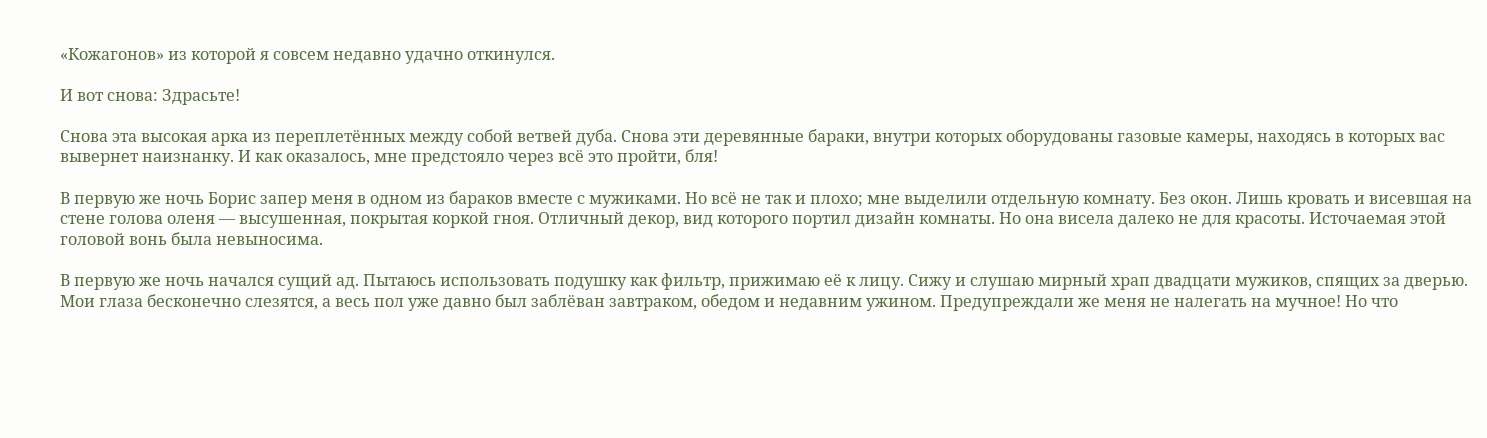«Кожагонов» из которой я совсем недавно удачно откинулся.

И вот снова: Здрасьте!

Снова эта высокая арка из переплетённых между собой ветвей дуба. Снова эти деревянные бараки, внутри которых оборудованы газовые камеры, находясь в которых вас вывернет наизнанку. И как оказалось, мне предстояло через всё это пройти, бля!

В первую же ночь Борис запер меня в одном из бараков вместе с мужиками. Но всё не так и плохо; мне выделили отдельную комнату. Без окон. Лишь кровать и висевшая на стене голова оленя — высушенная, покрытая коркой гноя. Отличный декор, вид которого портил дизайн комнаты. Но она висела далеко не для красоты. Источаемая этой головой вонь была невыносима.

В первую же ночь начался сущий ад. Пытаюсь использовать подушку как фильтр, прижимаю её к лицу. Сижу и слушаю мирный храп двадцати мужиков, спящих за дверью. Мои глаза бесконечно слезятся, а весь пол уже давно был заблёван завтраком, обедом и недавним ужином. Предупреждали же меня не налегать на мучное! Но что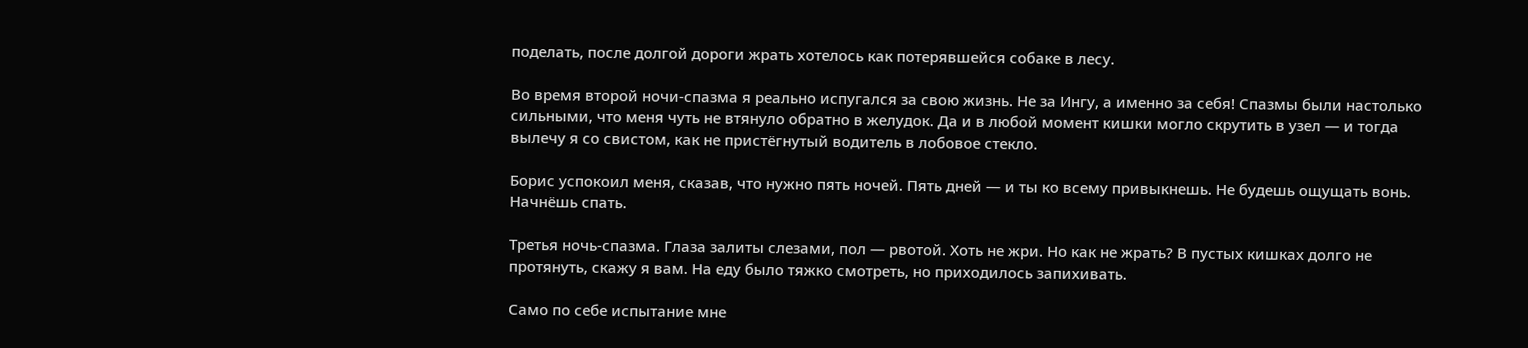поделать, после долгой дороги жрать хотелось как потерявшейся собаке в лесу.

Во время второй ночи-спазма я реально испугался за свою жизнь. Не за Ингу, а именно за себя! Спазмы были настолько сильными, что меня чуть не втянуло обратно в желудок. Да и в любой момент кишки могло скрутить в узел — и тогда вылечу я со свистом, как не пристёгнутый водитель в лобовое стекло.

Борис успокоил меня, сказав, что нужно пять ночей. Пять дней — и ты ко всему привыкнешь. Не будешь ощущать вонь. Начнёшь спать.

Третья ночь-спазма. Глаза залиты слезами, пол — рвотой. Хоть не жри. Но как не жрать? В пустых кишках долго не протянуть, скажу я вам. На еду было тяжко смотреть, но приходилось запихивать.

Само по себе испытание мне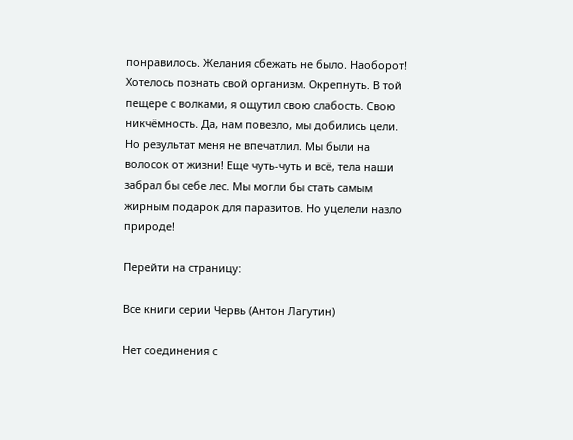понравилось. Желания сбежать не было. Наоборот! Хотелось познать свой организм. Окрепнуть. В той пещере с волками, я ощутил свою слабость. Свою никчёмность. Да, нам повезло, мы добились цели. Но результат меня не впечатлил. Мы были на волосок от жизни! Еще чуть-чуть и всё, тела наши забрал бы себе лес. Мы могли бы стать самым жирным подарок для паразитов. Но уцелели назло природе!

Перейти на страницу:

Все книги серии Червь (Антон Лагутин)

Нет соединения с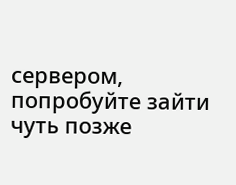сервером, попробуйте зайти чуть позже